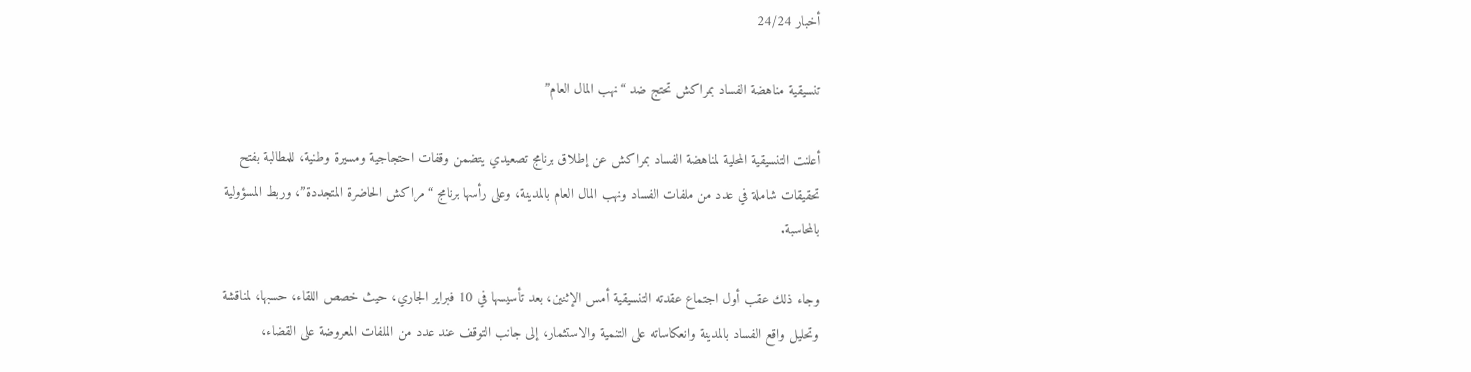أخبار 24/24

تنسيقية مناهضة الفساد بمراكش تحتج ضد “نهب المال العام”

أعلنت التنسيقية المحلية لمناهضة الفساد بمراكش عن إطلاق برنامج تصعيدي يتضمن وقفات احتجاجية ومسيرة وطنية، للمطالبة بفتح تحقيقات شاملة في عدد من ملفات الفساد ونهب المال العام بالمدينة، وعلى رأسها برنامج “مراكش الحاضرة المتجددة”، وربط المسؤولية بالمحاسبة.

وجاء ذلك عقب أول اجتماع عقدته التنسيقية أمس الإثنين، بعد تأسيسها في 10 فبراير الجاري، حيث خصص اللقاء، حسبها، لمناقشة وتحليل واقع الفساد بالمدينة وانعكاساته على التنمية والاستثمار، إلى جانب التوقف عند عدد من الملفات المعروضة على القضاء،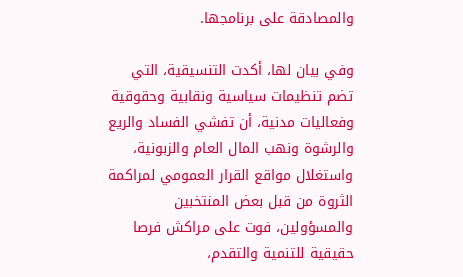والمصادقة على برنامجها.

وفي بيان لها، أكدت التنسيقية، التي تضم تنظيمات سياسية ونقابية وحقوقية وفعاليات مدنية، أن تفشي الفساد والريع والرشوة ونهب المال العام والزبونية، واستغلال مواقع القرار العمومي لمراكمة الثروة من قبل بعض المنتخبين والمسؤولين، فوت على مراكش فرصا حقيقية للتنمية والتقدم،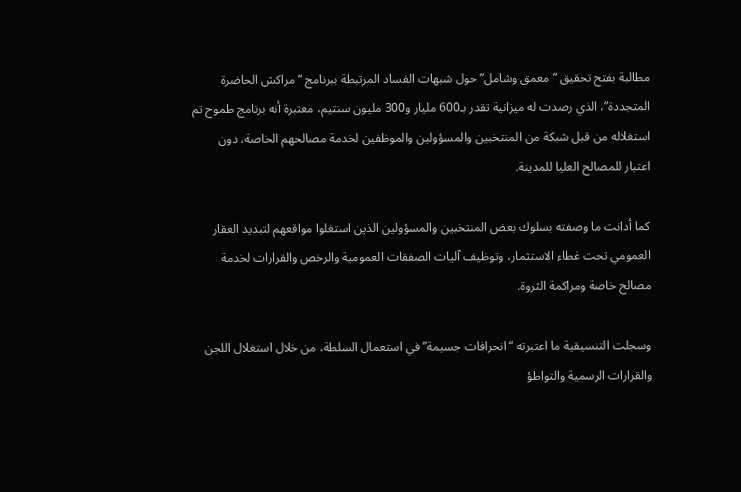مطالبة بفتح تحقيق “معمق وشامل” حول شبهات الفساد المرتبطة ببرنامج “مراكش الحاضرة المتجددة”، الذي رصدت له ميزانية تقدر بـ600 مليار و300 مليون سنتيم، معتبرة أنه برنامج طموح تم استغلاله من قبل شبكة من المنتخبين والمسؤولين والموظفين لخدمة مصالحهم الخاصة، دون اعتبار للمصالح العليا للمدينة.

كما أدانت ما وصفته بسلوك بعض المنتخبين والمسؤولين الذين استغلوا مواقعهم لتبديد العقار العمومي تحت غطاء الاستثمار، وتوظيف آليات الصفقات العمومية والرخص والقرارات لخدمة مصالح خاصة ومراكمة الثروة.

وسجلت التنسيقية ما اعتبرته “انحرافات جسيمة” في استعمال السلطة، من خلال استغلال اللجن والقرارات الرسمية والتواطؤ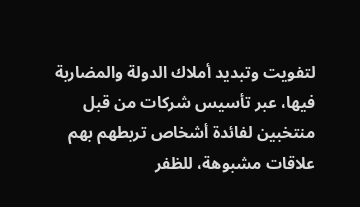لتفويت وتبديد أملاك الدولة والمضاربة فيها، عبر تأسيس شركات من قبل منتخبين لفائدة أشخاص تربطهم بهم علاقات مشبوهة، للظفر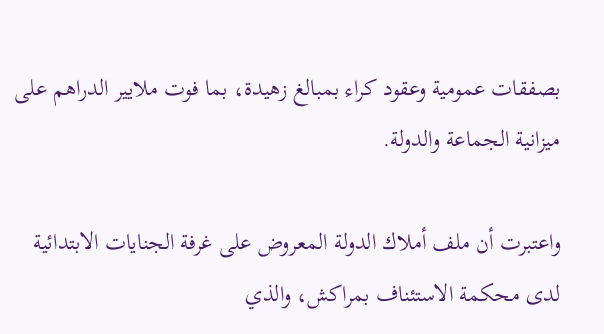بصفقات عمومية وعقود كراء بمبالغ زهيدة، بما فوت ملايير الدراهم على ميزانية الجماعة والدولة.

واعتبرت أن ملف أملاك الدولة المعروض على غرفة الجنايات الابتدائية لدى محكمة الاستئناف بمراكش، والذي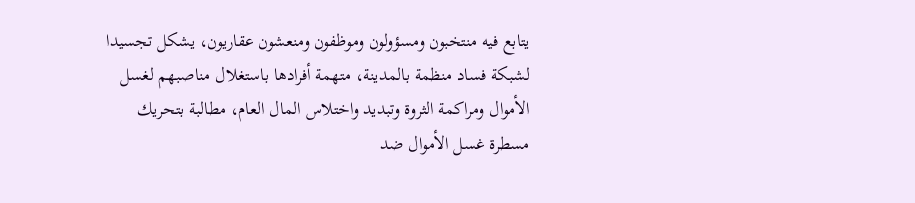يتابع فيه منتخبون ومسؤولون وموظفون ومنعشون عقاريون، يشكل تجسيدا لشبكة فساد منظمة بالمدينة، متهمة أفرادها باستغلال مناصبهم لغسل الأموال ومراكمة الثروة وتبديد واختلاس المال العام، مطالبة بتحريك مسطرة غسل الأموال ضد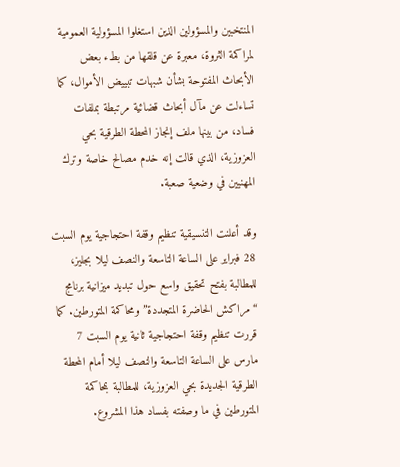المنتخبين والمسؤولين الذين استغلوا المسؤولية العمومية لمراكمة الثروة، معبرة عن قلقها من بطء بعض الأبحاث المفتوحة بشأن شبهات تبييض الأموال، كما تساءلت عن مآل أبحاث قضائية مرتبطة بملفات فساد، من بينها ملف إنجاز المحطة الطرقية بحي العزوزية، الذي قالت إنه خدم مصالح خاصة وترك المهنيين في وضعية صعبة.

وقد أعلنت التنسيقية تنظيم وقفة احتجاجية يوم السبت 28 فبراير على الساعة التاسعة والنصف ليلا بجليز، للمطالبة بفتح تحقيق واسع حول تبديد ميزانية برنامج “مراكش الحاضرة المتجددة” ومحاكمة المتورطين. كما قررت تنظيم وقفة احتجاجية ثانية يوم السبت 7 مارس على الساعة التاسعة والنصف ليلا أمام المحطة الطرقية الجديدة بحي العزوزية، للمطالبة بمحاكمة المتورطين في ما وصفته بفساد هذا المشروع.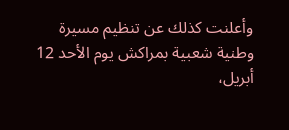وأعلنت كذلك عن تنظيم مسيرة وطنية شعبية بمراكش يوم الأحد 12 أبريل،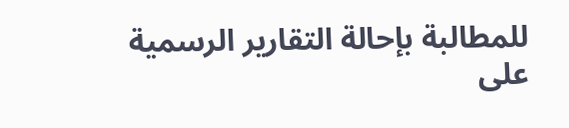للمطالبة بإحالة التقارير الرسمية على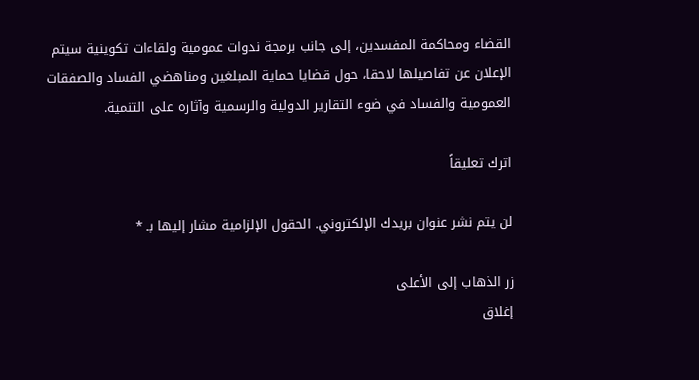القضاء ومحاكمة المفسدين، إلى جانب برمجة ندوات عمومية ولقاءات تكوينية سيتم الإعلان عن تفاصيلها لاحقا، حول قضايا حماية المبلغين ومناهضي الفساد والصفقات العمومية والفساد في ضوء التقارير الدولية والرسمية وآثاره على التنمية.

اترك تعليقاً

لن يتم نشر عنوان بريدك الإلكتروني. الحقول الإلزامية مشار إليها بـ *

زر الذهاب إلى الأعلى
إغلاق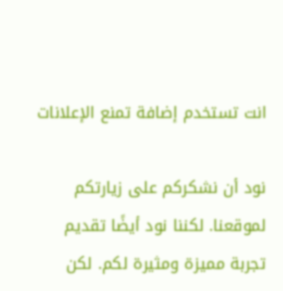انت تستخدم إضافة تمنع الإعلانات

نود أن نشكركم على زيارتكم لموقعنا. لكننا نود أيضًا تقديم تجربة مميزة ومثيرة لكم. لكن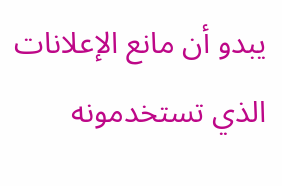يبدو أن مانع الإعلانات الذي تستخدمونه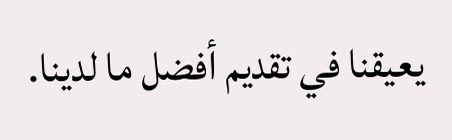يعيقنا في تقديم أفضل ما لدينا.